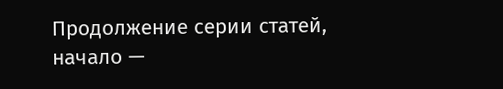Продолжение серии статей, начало —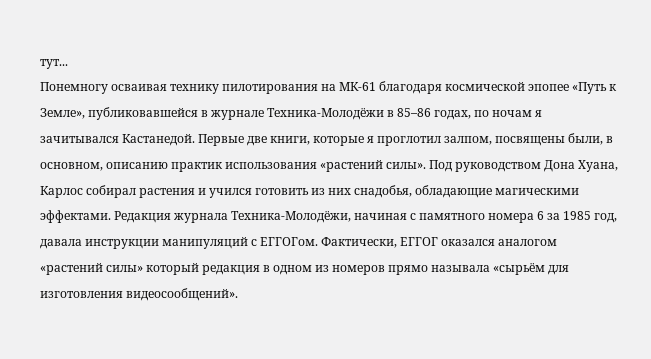тут...
Понемногу осваивая технику пилотирования на МК-61 благодаря космической эпопее «Путь к Земле», публиковавшейся в журнале Техника‑Молодёжи в 85–86 годах, по ночам я зачитывался Кастанедой. Первые две книги, которые я проглотил залпом, посвящены были, в основном, описанию практик использования «растений силы». Под руководством Дона Хуана, Карлос собирал растения и учился готовить из них снадобья, обладающие магическими эффектами. Редакция журнала Техника‑Молодёжи, начиная с памятного номера 6 за 1985 год, давала инструкции манипуляций с ЕГГОГом. Фактически, ЕГГОГ оказался аналогом «растений силы» который редакция в одном из номеров прямо называла «сырьём для изготовления видеосообщений».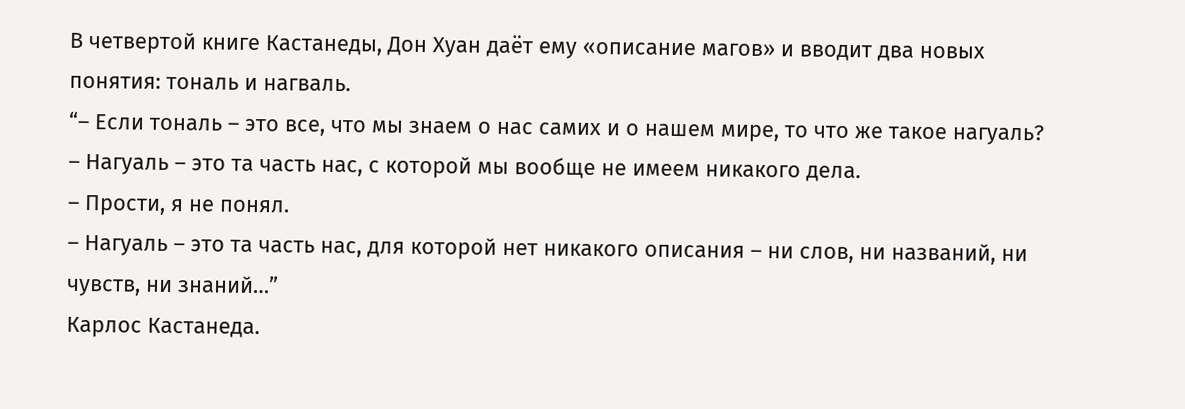В четвертой книге Кастанеды, Дон Хуан даёт ему «описание магов» и вводит два новых понятия: тональ и нагваль.
“– Если тональ – это все, что мы знаем о нас самих и о нашем мире, то что же такое нагуаль?
– Нагуаль – это та часть нас, с которой мы вообще не имеем никакого дела.
– Прости, я не понял.
– Нагуаль – это та часть нас, для которой нет никакого описания – ни слов, ни названий, ни чувств, ни знаний…”
Карлос Кастанеда.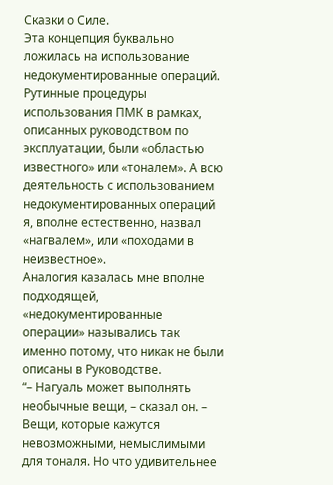Сказки о Силе.
Эта концепция буквально ложилась на использование недокументированные операций. Рутинные процедуры использования ПМК в рамках, описанных руководством по эксплуатации, были «областью известного» или «тоналем». А всю деятельность с использованием недокументированных операций я, вполне естественно, назвал «нагвалем», или «походами в неизвестное».
Аналогия казалась мне вполне подходящей, «недокументированные операции» назывались так именно потому, что никак не были описаны в Руководстве.
“– Нагуаль может выполнять необычные вещи, – сказал он. – Вещи, которые кажутся невозможными, немыслимыми для тоналя. Но что удивительнее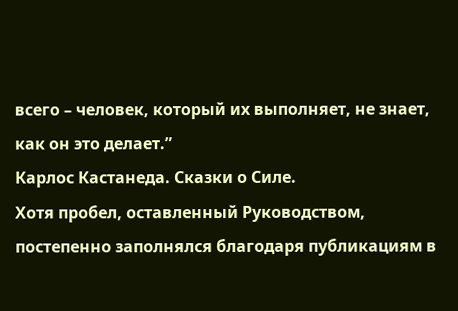всего – человек, который их выполняет, не знает, как он это делает.”
Карлос Кастанеда. Сказки о Силе.
Хотя пробел, оставленный Руководством, постепенно заполнялся благодаря публикациям в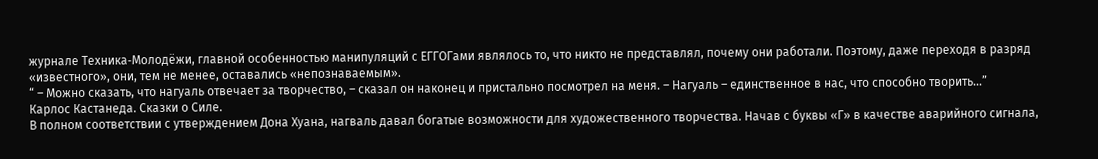журнале Техника‑Молодёжи, главной особенностью манипуляций с ЕГГОГами являлось то, что никто не представлял, почему они работали. Поэтому, даже переходя в разряд «известного», они, тем не менее, оставались «непознаваемым».
“ – Можно сказать, что нагуаль отвечает за творчество, – сказал он наконец и пристально посмотрел на меня. – Нагуаль – единственное в нас, что способно творить…”
Карлос Кастанеда. Сказки о Силе.
В полном соответствии с утверждением Дона Хуана, нагваль давал богатые возможности для художественного творчества. Начав с буквы «Г» в качестве аварийного сигнала,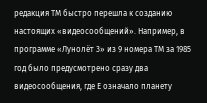редакция ТМ быстро перешла к созданию настоящих «видеосообщений». Например, в программе «Лунолёт 3» из 9 номера ТМ за 1985 год было предусмотрено сразу два видеосообщения, где Е означало планету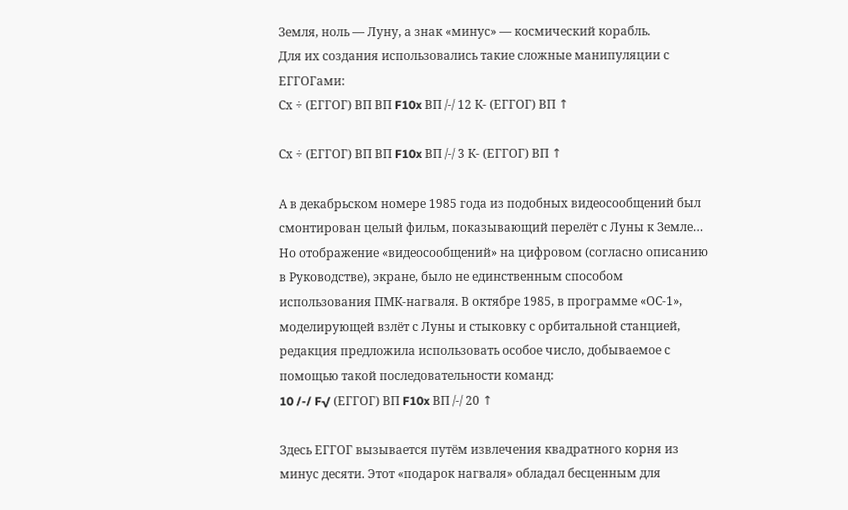Земля, ноль — Луну, а знак «минус» — космический корабль.
Для их создания использовались такие сложные манипуляции с ЕГГОГами:
Сх ÷ (ЕГГОГ) ВП ВП F10x ВП /-/ 12 К- (ЕГГОГ) ВП ↑

Сх ÷ (ЕГГОГ) ВП ВП F10x ВП /-/ 3 К- (ЕГГОГ) ВП ↑

А в декабрьском номере 1985 года из подобных видеосообщений был смонтирован целый фильм, показывающий перелёт с Луны к Земле…
Но отображение «видеосообщений» на цифровом (согласно описанию в Руководстве), экране, было не единственным способом использования ПМК‑нагваля. В октябре 1985, в программе «ОС-1», моделирующей взлёт с Луны и стыковку с орбитальной станцией, редакция предложила использовать особое число, добываемое с помощью такой последовательности команд:
10 /-/ F√ (ЕГГОГ) ВП F10x ВП /-/ 20 ↑

Здесь ЕГГОГ вызывается путём извлечения квадратного корня из минус десяти. Этот «подарок нагваля» обладал бесценным для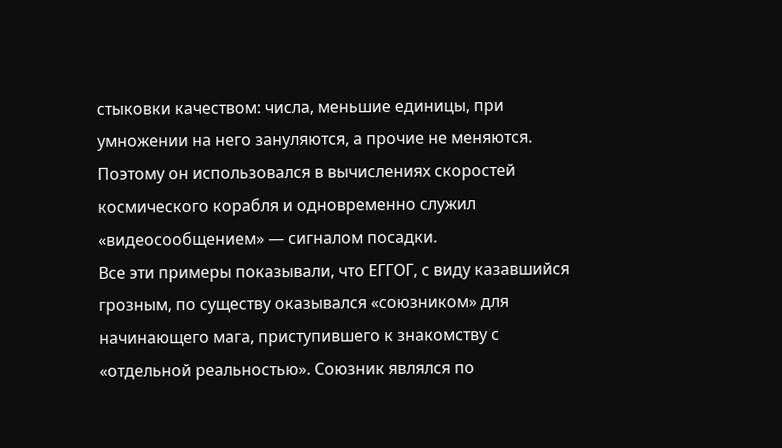стыковки качеством: числа, меньшие единицы, при умножении на него зануляются, а прочие не меняются. Поэтому он использовался в вычислениях скоростей космического корабля и одновременно служил «видеосообщением» — сигналом посадки.
Все эти примеры показывали, что ЕГГОГ, с виду казавшийся грозным, по существу оказывался «союзником» для начинающего мага, приступившего к знакомству с «отдельной реальностью». Союзник являлся по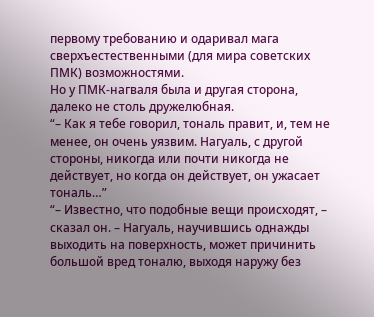первому требованию и одаривал мага сверхъестественными (для мира советских ПМК) возможностями.
Но у ПМК-нагваля была и другая сторона, далеко не столь дружелюбная.
“– Как я тебе говорил, тональ правит, и, тем не менее, он очень уязвим. Нагуаль, с другой стороны, никогда или почти никогда не действует, но когда он действует, он ужасает тональ…”
“– Известно, что подобные вещи происходят, – сказал он. – Нагуаль, научившись однажды выходить на поверхность, может причинить большой вред тоналю, выходя наружу без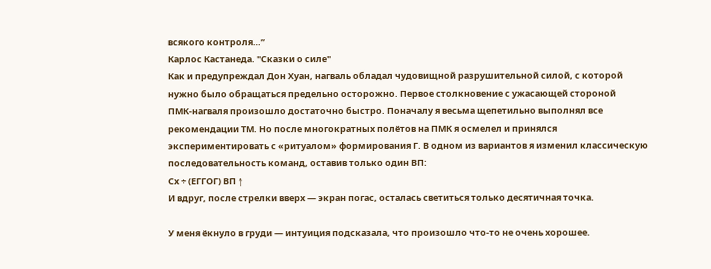всякого контроля…”
Карлос Кастанеда. "Сказки о силе"
Как и предупреждал Дон Хуан, нагваль обладал чудовищной разрушительной силой, с которой нужно было обращаться предельно осторожно. Первое столкновение с ужасающей стороной ПМК‑нагваля произошло достаточно быстро. Поначалу я весьма щепетильно выполнял все рекомендации ТМ. Но после многократных полётов на ПМК я осмелел и принялся экспериментировать с «ритуалом» формирования Г. В одном из вариантов я изменил классическую последовательность команд, оставив только один ВП:
Сх ÷ (ЕГГОГ) ВП ↑
И вдруг, после стрелки вверх — экран погас, осталась светиться только десятичная точка.

У меня ёкнуло в груди — интуиция подсказала, что произошло что‑то не очень хорошее.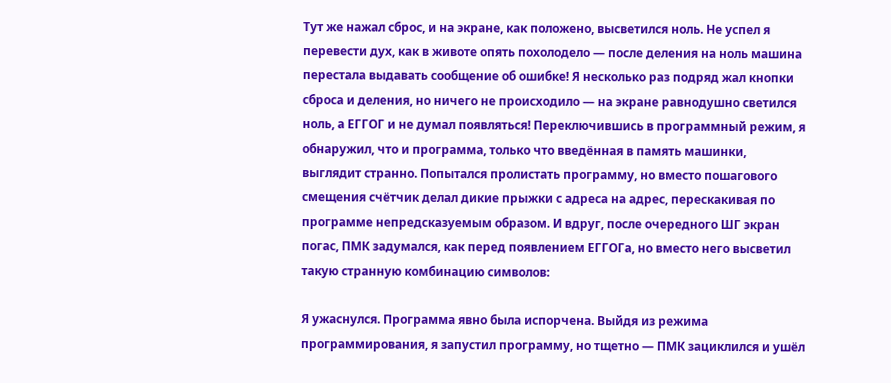Тут же нажал сброс, и на экране, как положено, высветился ноль. Не успел я перевести дух, как в животе опять похолодело — после деления на ноль машина перестала выдавать сообщение об ошибке! Я несколько раз подряд жал кнопки сброса и деления, но ничего не происходило — на экране равнодушно светился ноль, а ЕГГОГ и не думал появляться! Переключившись в программный режим, я обнаружил, что и программа, только что введённая в память машинки, выглядит странно. Попытался пролистать программу, но вместо пошагового смещения счётчик делал дикие прыжки с адреса на адрес, перескакивая по программе непредсказуемым образом. И вдруг, после очередного ШГ экран погас, ПМК задумался, как перед появлением ЕГГОГа, но вместо него высветил такую странную комбинацию символов:

Я ужаснулся. Программа явно была испорчена. Выйдя из режима программирования, я запустил программу, но тщетно — ПМК зациклился и ушёл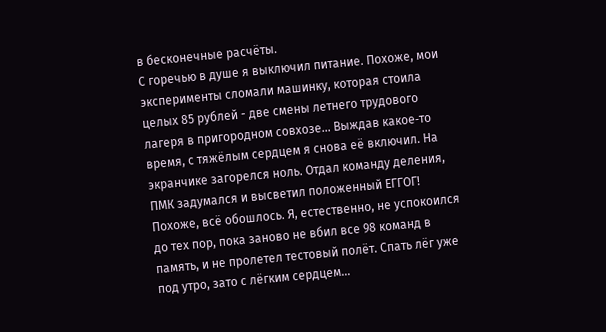в бесконечные расчёты.
С горечью в душе я выключил питание. Похоже, мои эксперименты сломали машинку, которая стоила целых 85 рублей - две смены летнего трудового лагеря в пригородном совхозе... Выждав какое‑то время, с тяжёлым сердцем я снова её включил. На экранчике загорелся ноль. Отдал команду деления, ПМК задумался и высветил положенный ЕГГОГ! Похоже, всё обошлось. Я, естественно, не успокоился до тех пор, пока заново не вбил все 98 команд в память, и не пролетел тестовый полёт. Спать лёг уже под утро, зато с лёгким сердцем...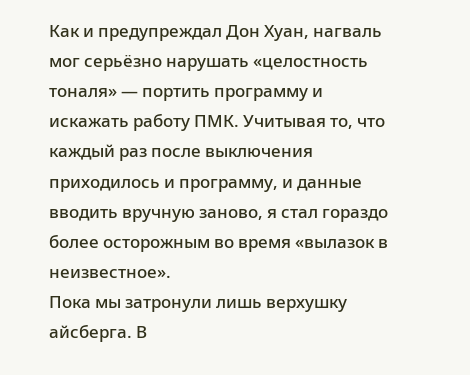Как и предупреждал Дон Хуан, нагваль мог серьёзно нарушать «целостность тоналя» — портить программу и искажать работу ПМК. Учитывая то, что каждый раз после выключения приходилось и программу, и данные вводить вручную заново, я стал гораздо более осторожным во время «вылазок в неизвестное».
Пока мы затронули лишь верхушку айсберга. В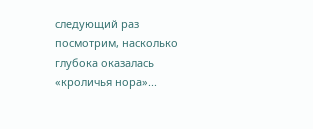следующий раз посмотрим, насколько глубока оказалась «кроличья нора»...